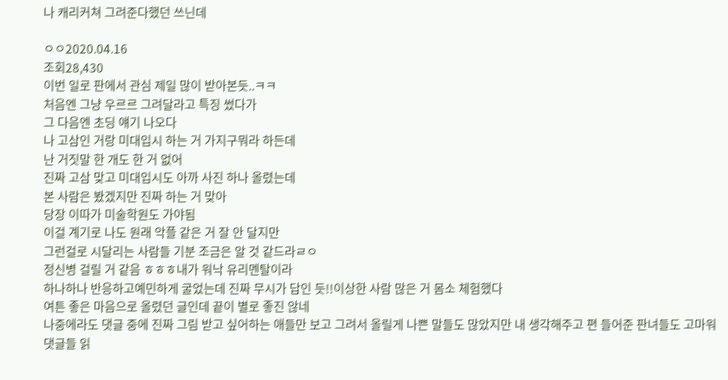나 캐리커쳐 그려준다했던 쓰닌데

ㅇㅇ2020.04.16
조회28,430
이번 일로 판에서 관심 제일 많이 받아본듯..ㅋㅋ
처음엔 그냥 우르르 그려달라고 특징 썼다가
그 다음엔 초딩 얘기 나오다
나 고삼인 거랑 미대입시 하는 거 가지구뭐라 하든데
난 거짓말 한 개도 한 거 없어
진짜 고삼 맞고 미대입시도 아까 사진 하나 올렸는데
본 사람은 봤겠지만 진짜 하는 거 맞아
당장 이따가 미술학원도 가야됨
이걸 계기로 나도 원래 악플 같은 거 잘 안 달지만
그런걸로 시달리는 사람들 기분 조금은 알 것 같드라ㄹㅇ
정신병 걸릴 거 같음 ㅎㅎㅎ내가 워낙 유리멘탈이라
하나하나 반응하고예민하게 굴었는데 진짜 무시가 답인 듯!!이상한 사람 많은 거 몸소 체험했다
여튼 좋은 마음으로 올렸던 글인데 끝이 별로 좋진 않네
나중에라도 댓글 중에 진짜 그림 받고 싶어하는 애들만 보고 그려서 올릴게 나쁜 말들도 많았지만 내 생각해주고 편 들어준 판녀들도 고마워 댓글들 읽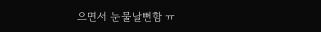으면서 눈물날뻔함 ㅠ